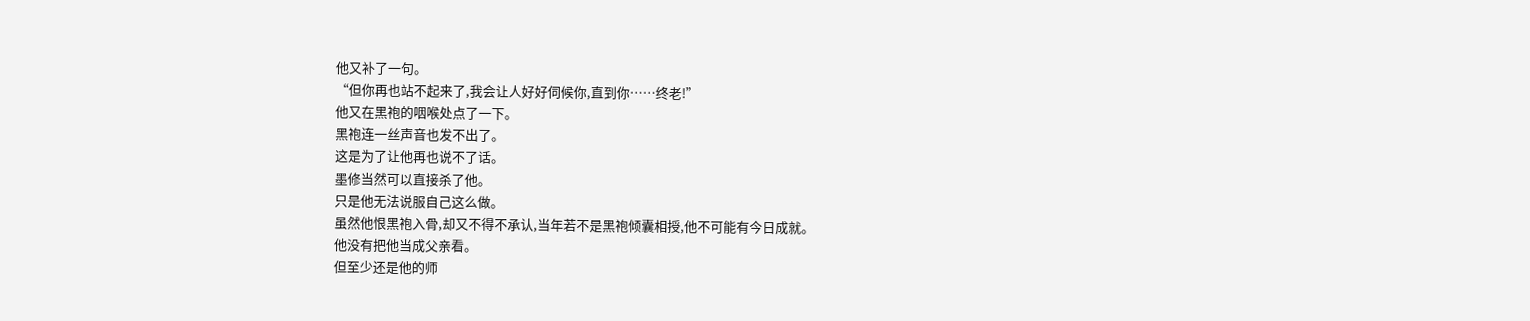他又补了一句。
“但你再也站不起来了,我会让人好好伺候你,直到你……终老!”
他又在黑袍的咽喉处点了一下。
黑袍连一丝声音也发不出了。
这是为了让他再也说不了话。
墨修当然可以直接杀了他。
只是他无法说服自己这么做。
虽然他恨黑袍入骨,却又不得不承认,当年若不是黑袍倾囊相授,他不可能有今日成就。
他没有把他当成父亲看。
但至少还是他的师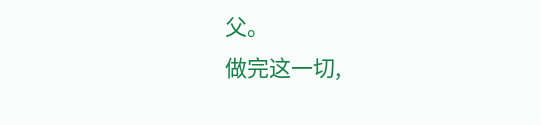父。
做完这一切,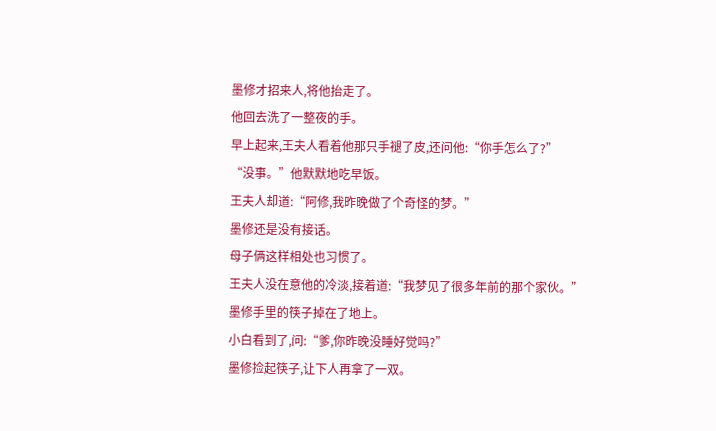墨修才招来人,将他抬走了。
他回去洗了一整夜的手。
早上起来,王夫人看着他那只手褪了皮,还问他:“你手怎么了?”
“没事。”他默默地吃早饭。
王夫人却道:“阿修,我昨晚做了个奇怪的梦。”
墨修还是没有接话。
母子俩这样相处也习惯了。
王夫人没在意他的冷淡,接着道:“我梦见了很多年前的那个家伙。”
墨修手里的筷子掉在了地上。
小白看到了,问:“爹,你昨晚没睡好觉吗?”
墨修捡起筷子,让下人再拿了一双。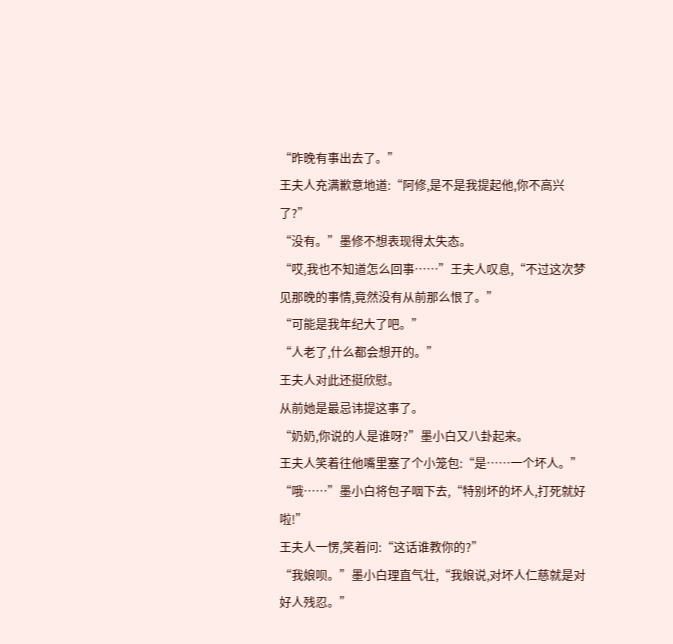“昨晚有事出去了。”
王夫人充满歉意地道:“阿修,是不是我提起他,你不高兴了?”
“没有。”墨修不想表现得太失态。
“哎,我也不知道怎么回事……”王夫人叹息,“不过这次梦见那晚的事情,竟然没有从前那么恨了。”
“可能是我年纪大了吧。”
“人老了,什么都会想开的。”
王夫人对此还挺欣慰。
从前她是最忌讳提这事了。
“奶奶,你说的人是谁呀?”墨小白又八卦起来。
王夫人笑着往他嘴里塞了个小笼包:“是……一个坏人。”
“哦……”墨小白将包子咽下去,“特别坏的坏人,打死就好啦!”
王夫人一愣,笑着问:“这话谁教你的?”
“我娘呗。”墨小白理直气壮,“我娘说,对坏人仁慈就是对好人残忍。”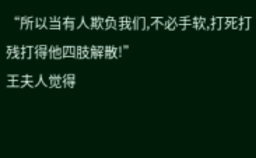“所以当有人欺负我们,不必手软,打死打残打得他四肢解散!”
王夫人觉得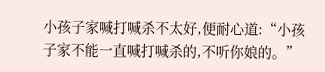小孩子家喊打喊杀不太好,便耐心道:“小孩子家不能一直喊打喊杀的,不听你娘的。”